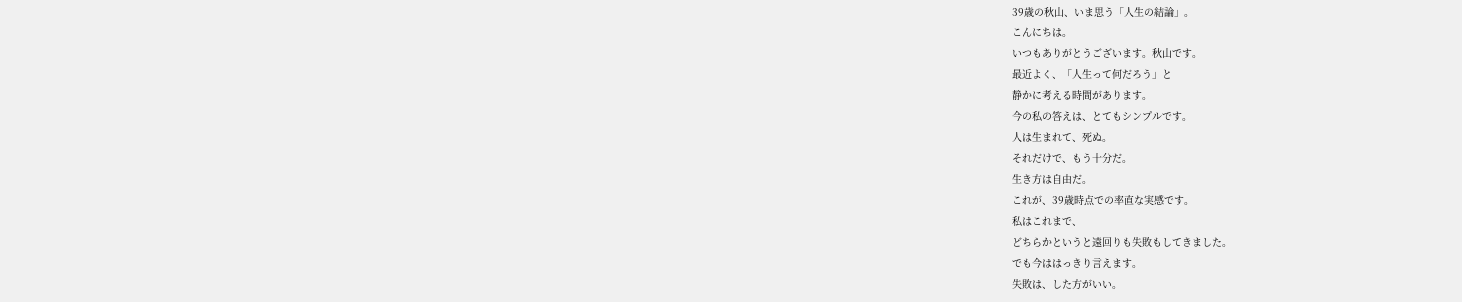39歳の秋山、いま思う「人生の結論」。
こんにちは。
いつもありがとうございます。秋山です。
最近よく、「人生って何だろう」と
静かに考える時間があります。
今の私の答えは、とてもシンプルです。
人は生まれて、死ぬ。
それだけで、もう十分だ。
生き方は自由だ。
これが、39歳時点での率直な実感です。
私はこれまで、
どちらかというと遠回りも失敗もしてきました。
でも今ははっきり言えます。
失敗は、した方がいい。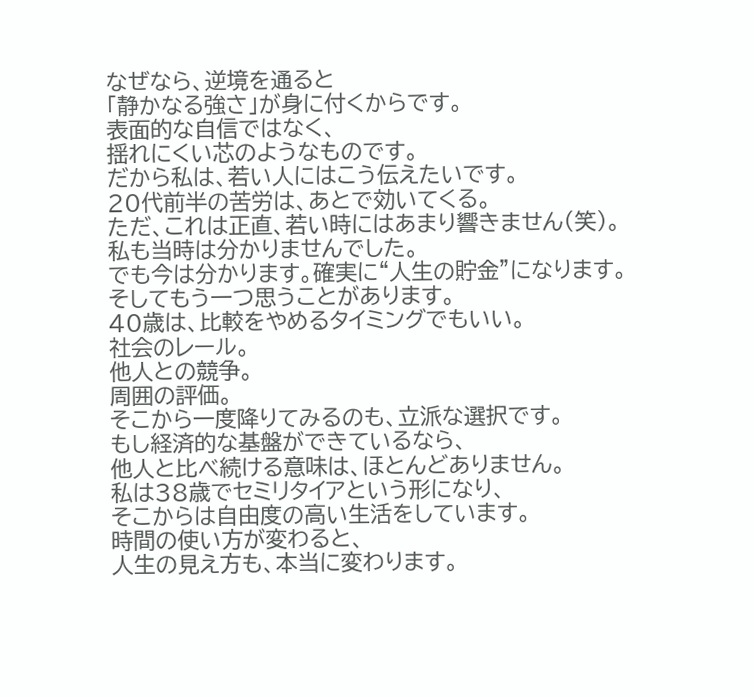なぜなら、逆境を通ると
「静かなる強さ」が身に付くからです。
表面的な自信ではなく、
揺れにくい芯のようなものです。
だから私は、若い人にはこう伝えたいです。
20代前半の苦労は、あとで効いてくる。
ただ、これは正直、若い時にはあまり響きません(笑)。
私も当時は分かりませんでした。
でも今は分かります。確実に“人生の貯金”になります。
そしてもう一つ思うことがあります。
40歳は、比較をやめるタイミングでもいい。
社会のレール。
他人との競争。
周囲の評価。
そこから一度降りてみるのも、立派な選択です。
もし経済的な基盤ができているなら、
他人と比べ続ける意味は、ほとんどありません。
私は38歳でセミリタイアという形になり、
そこからは自由度の高い生活をしています。
時間の使い方が変わると、
人生の見え方も、本当に変わります。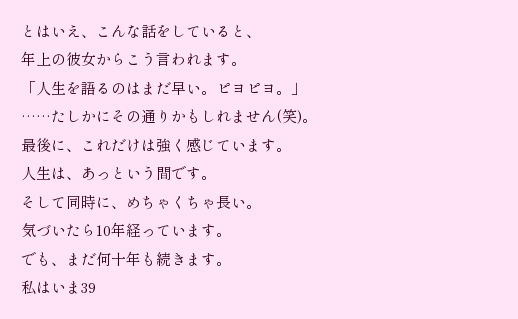とはいえ、こんな話をしていると、
年上の彼女からこう言われます。
「人生を語るのはまだ早い。ピヨピヨ。」
……たしかにその通りかもしれません(笑)。
最後に、これだけは強く感じています。
人生は、あっという間です。
そして同時に、めちゃくちゃ長い。
気づいたら10年経っています。
でも、まだ何十年も続きます。
私はいま39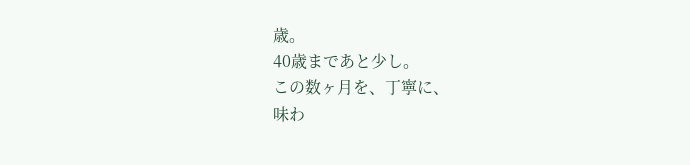歳。
40歳まであと少し。
この数ヶ月を、丁寧に、
味わ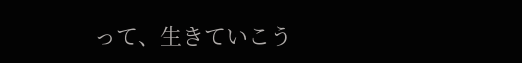って、生きていこう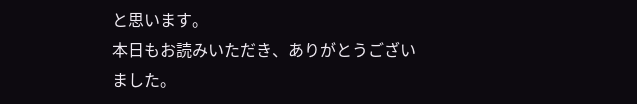と思います。
本日もお読みいただき、ありがとうございました。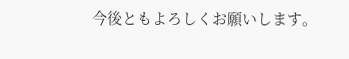今後ともよろしくお願いします。